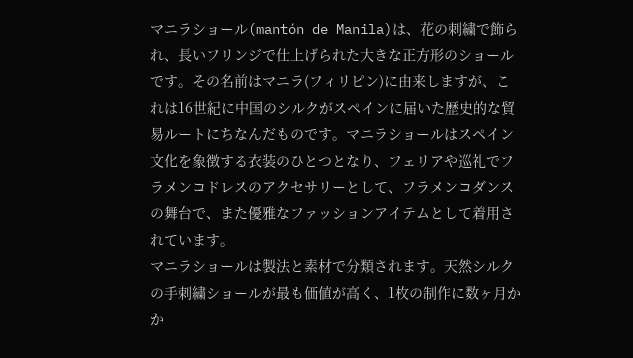マニラショール(mantón de Manila)は、花の刺繍で飾られ、長いフリンジで仕上げられた大きな正方形のショールです。その名前はマニラ(フィリピン)に由来しますが、これは16世紀に中国のシルクがスペインに届いた歴史的な貿易ルートにちなんだものです。マニラショールはスペイン文化を象徴する衣装のひとつとなり、フェリアや巡礼でフラメンコドレスのアクセサリーとして、フラメンコダンスの舞台で、また優雅なファッションアイテムとして着用されています。
マニラショールは製法と素材で分類されます。天然シルクの手刺繍ショールが最も価値が高く、1枚の制作に数ヶ月かか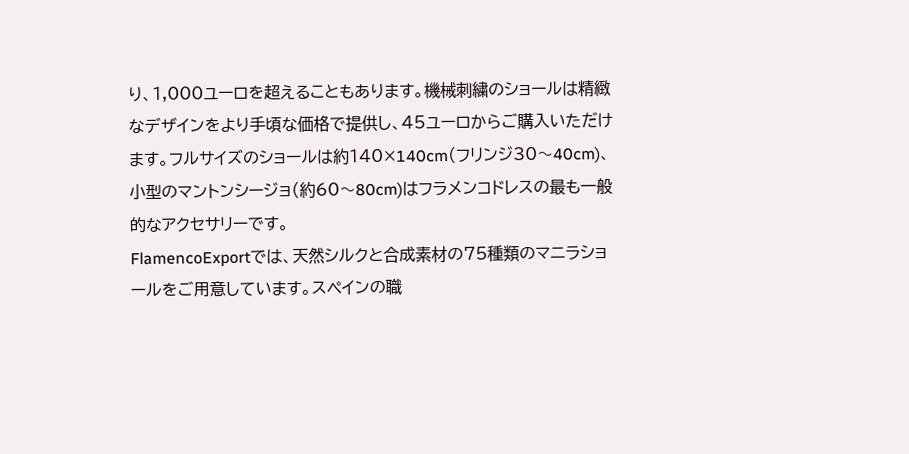り、1,000ユーロを超えることもあります。機械刺繍のショールは精緻なデザインをより手頃な価格で提供し、45ユーロからご購入いただけます。フルサイズのショールは約140×140cm(フリンジ30〜40cm)、小型のマントンシージョ(約60〜80cm)はフラメンコドレスの最も一般的なアクセサリーです。
FlamencoExportでは、天然シルクと合成素材の75種類のマニラショールをご用意しています。スペインの職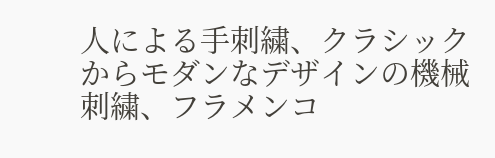人による手刺繍、クラシックからモダンなデザインの機械刺繍、フラメンコ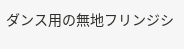ダンス用の無地フリンジシ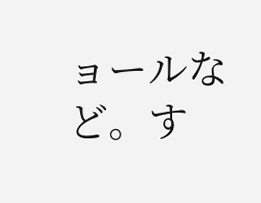ョールなど。す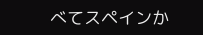べてスペインか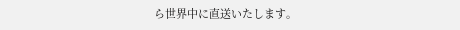ら世界中に直送いたします。